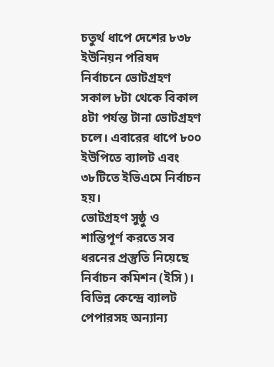চতুর্থ ধাপে দেশের ৮৩৮ ইউনিয়ন পরিষদ নির্বাচনে ভোটগ্রহণ সকাল ৮টা থেকে বিকাল ৪টা পর্যন্ত টানা ভোটগ্রহণ চলে। এবারের ধাপে ৮০০ ইউপিতে ব্যালট এবং ৩৮টিতে ইভিএমে নির্বাচন হয়।
ভোটগ্রহণ সুষ্ঠু ও শান্তিপূর্ণ করতে সব ধরনের প্রস্তুতি নিয়েছে নির্বাচন কমিশন (ইসি)। বিভিন্ন কেন্দ্রে ব্যালট পেপারসহ অন্যান্য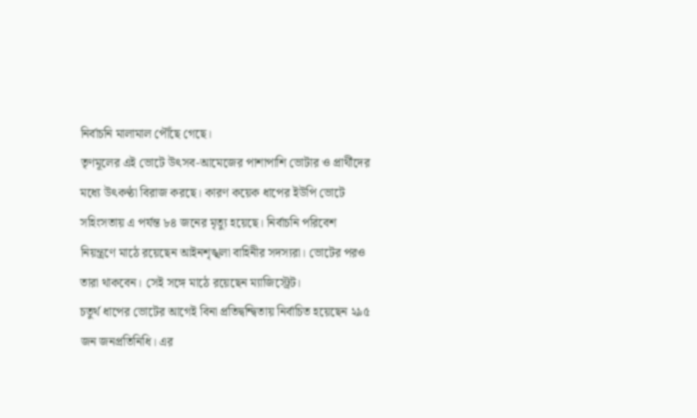নির্বাচনি মালামাল পৌঁছে গেছে।
তৃণমূলের এই ভোটে উৎসব-আমেজের পাশাপাশি ভোটার ও প্রার্থীদের মধ্যে উৎকণ্ঠা বিরাজ করছে। কারণ কয়েক ধাপের ইউপি ভোটে সহিংসতায় এ পর্যন্ত ৮৪ জনের মৃত্যু হয়েছে। নির্বাচনি পরিবেশ নিয়ন্ত্রণে মাঠে রয়েছেন আইনশৃঙ্খলা বাহিনীর সদস্যরা। ভোটের পরও তারা থাকবেন। সেই সঙ্গে মাঠে রয়েছেন ম্যাজিস্ট্রেট।
চতুর্থ ধাপের ভোটের আগেই বিনা প্রতিদ্বন্দ্বিতায় নির্বাচিত হয়েছেন ২৯৫ জন জনপ্রতিনিধি। এর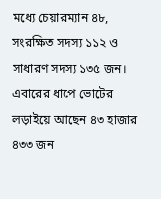মধ্যে চেয়ারম্যান ৪৮, সংরক্ষিত সদস্য ১১২ ও সাধারণ সদস্য ১৩৫ জন।
এবারের ধাপে ভোটের লড়াইয়ে আছেন ৪৩ হাজার ৪৩৩ জন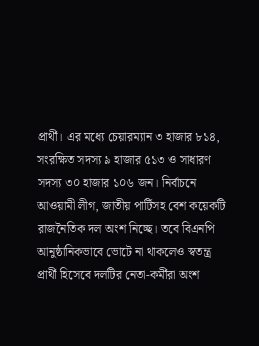প্রার্থী। এর মধ্যে চেয়ারম্যান ৩ হাজার ৮১৪, সংরক্ষিত সদস্য ৯ হাজার ৫১৩ ও সাধারণ সদস্য ৩০ হাজার ১০৬ জন। নির্বাচনে আওয়ামী লীগ, জাতীয় পার্টিসহ বেশ কয়েকটি রাজনৈতিক দল অংশ নিচ্ছে। তবে বিএনপি আনুষ্ঠানিকভাবে ভোটে না থাকলেও স্বতন্ত্র প্রার্থী হিসেবে দলটির নেতা-কর্মীরা অংশ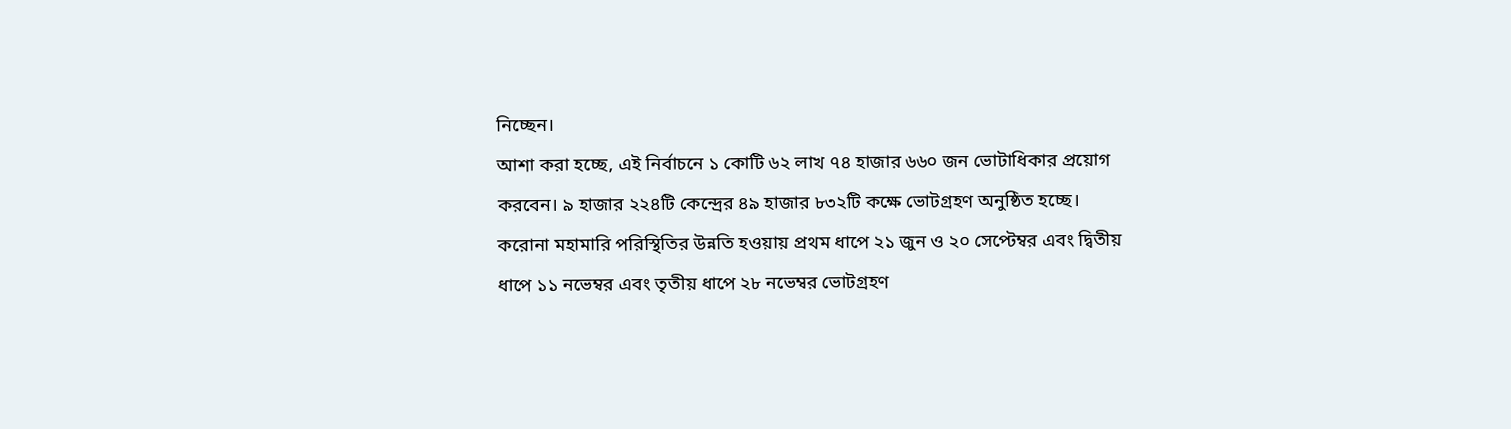নিচ্ছেন।
আশা করা হচ্ছে, এই নির্বাচনে ১ কোটি ৬২ লাখ ৭৪ হাজার ৬৬০ জন ভোটাধিকার প্রয়োগ করবেন। ৯ হাজার ২২৪টি কেন্দ্রের ৪৯ হাজার ৮৩২টি কক্ষে ভোটগ্রহণ অনুষ্ঠিত হচ্ছে।
করোনা মহামারি পরিস্থিতির উন্নতি হওয়ায় প্রথম ধাপে ২১ জুন ও ২০ সেপ্টেম্বর এবং দ্বিতীয় ধাপে ১১ নভেম্বর এবং তৃতীয় ধাপে ২৮ নভেম্বর ভোটগ্রহণ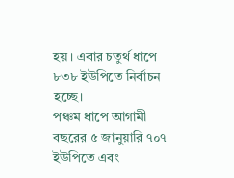হয়। এবার চতুর্থ ধাপে ৮৩৮ ইউপিতে নির্বাচন হচ্ছে।
পঞ্চম ধাপে আগামী বছরের ৫ জানুয়ারি ৭০৭ ইউপিতে এবং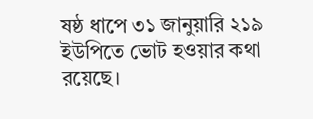ষষ্ঠ ধাপে ৩১ জানুয়ারি ২১৯ ইউপিতে ভোট হওয়ার কথা রয়েছে।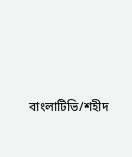বাংলাটিভি/শহীদ